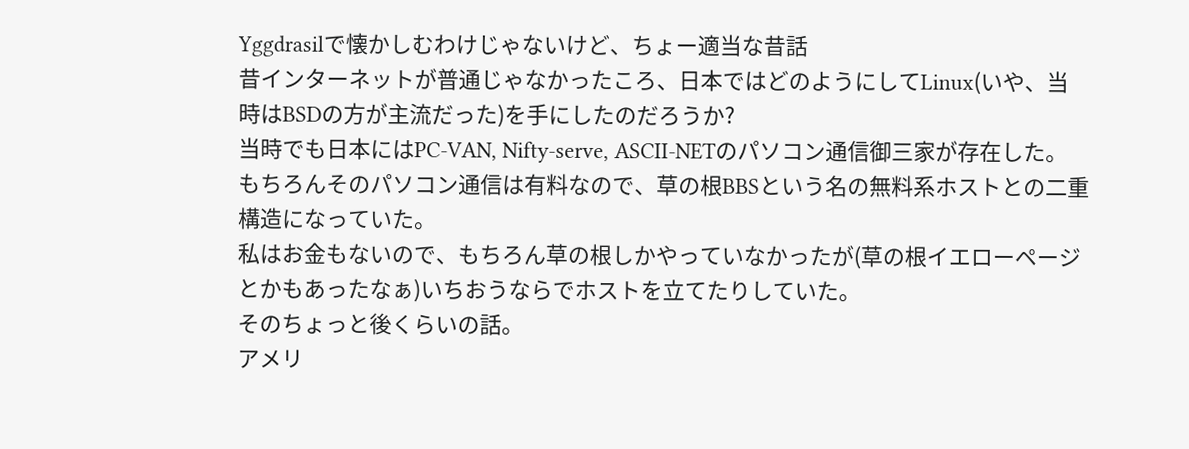Yggdrasilで懐かしむわけじゃないけど、ちょー適当な昔話
昔インターネットが普通じゃなかったころ、日本ではどのようにしてLinux(いや、当時はBSDの方が主流だった)を手にしたのだろうか?
当時でも日本にはPC-VAN, Nifty-serve, ASCII-NETのパソコン通信御三家が存在した。
もちろんそのパソコン通信は有料なので、草の根BBSという名の無料系ホストとの二重構造になっていた。
私はお金もないので、もちろん草の根しかやっていなかったが(草の根イエローページとかもあったなぁ)いちおうならでホストを立てたりしていた。
そのちょっと後くらいの話。
アメリ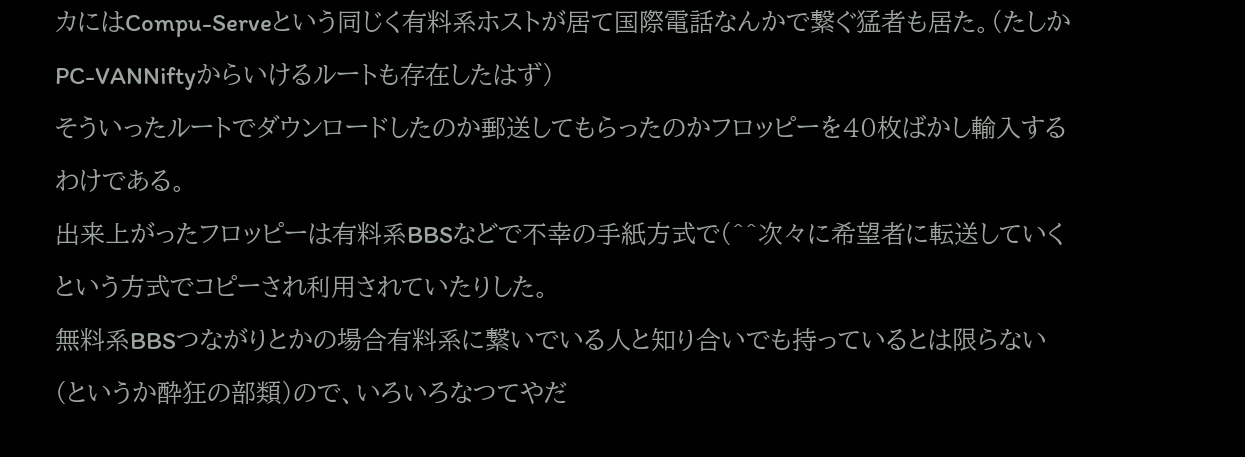カにはCompu-Serveという同じく有料系ホストが居て国際電話なんかで繋ぐ猛者も居た。(たしかPC-VANNiftyからいけるルートも存在したはず)
そういったルートでダウンロードしたのか郵送してもらったのかフロッピーを40枚ばかし輸入するわけである。
出来上がったフロッピーは有料系BBSなどで不幸の手紙方式で(^^次々に希望者に転送していくという方式でコピーされ利用されていたりした。
無料系BBSつながりとかの場合有料系に繋いでいる人と知り合いでも持っているとは限らない(というか酔狂の部類)ので、いろいろなつてやだ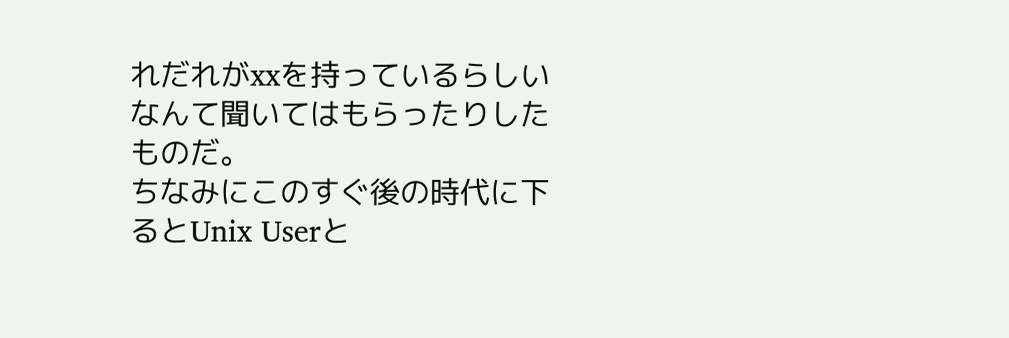れだれがxxを持っているらしいなんて聞いてはもらったりしたものだ。
ちなみにこのすぐ後の時代に下るとUnix Userと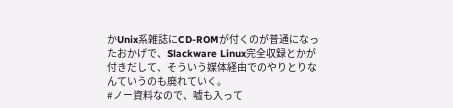かUnix系雑誌にCD-ROMが付くのが普通になったおかげで、Slackware Linux完全収録とかが付きだして、そういう媒体経由でのやりとりなんていうのも廃れていく。
#ノー資料なので、嘘も入って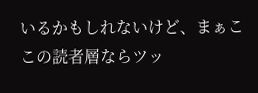いるかもしれないけど、まぁここの読者層ならツッ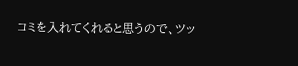コミを入れてくれると思うので、ツッ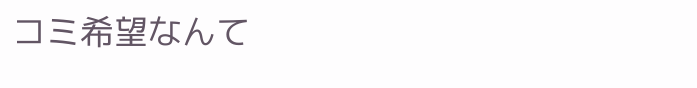コミ希望なんて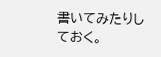書いてみたりしておく。